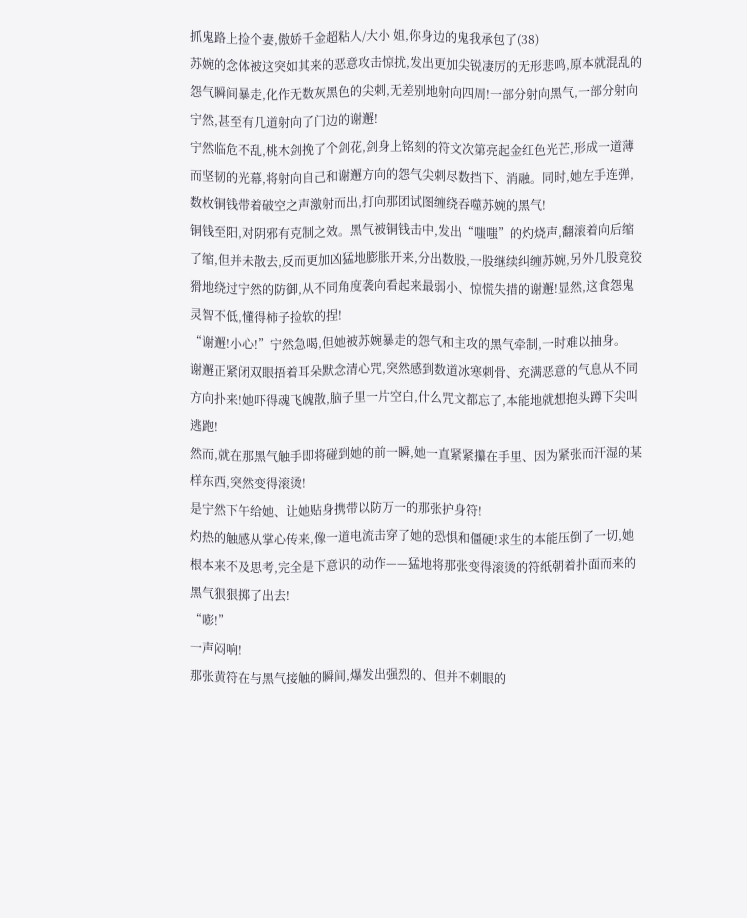抓鬼路上捡个妻,傲娇千金超粘人/大小 姐,你身边的鬼我承包了(38)
苏婉的念体被这突如其来的恶意攻击惊扰,发出更加尖锐凄厉的无形悲鸣,原本就混乱的怨气瞬间暴走,化作无数灰黑色的尖刺,无差别地射向四周!一部分射向黑气,一部分射向宁然,甚至有几道射向了门边的谢邂!
宁然临危不乱,桃木剑挽了个剑花,剑身上铭刻的符文次第亮起金红色光芒,形成一道薄而坚韧的光幕,将射向自己和谢邂方向的怨气尖刺尽数挡下、消融。同时,她左手连弹,数枚铜钱带着破空之声激射而出,打向那团试图缠绕吞噬苏婉的黑气!
铜钱至阳,对阴邪有克制之效。黑气被铜钱击中,发出“嗤嗤”的灼烧声,翻滚着向后缩了缩,但并未散去,反而更加凶猛地膨胀开来,分出数股,一股继续纠缠苏婉,另外几股竟狡猾地绕过宁然的防御,从不同角度袭向看起来最弱小、惊慌失措的谢邂!显然,这食怨鬼灵智不低,懂得柿子捡软的捏!
“谢邂!小心!”宁然急喝,但她被苏婉暴走的怨气和主攻的黑气牵制,一时难以抽身。
谢邂正紧闭双眼捂着耳朵默念清心咒,突然感到数道冰寒刺骨、充满恶意的气息从不同方向扑来!她吓得魂飞魄散,脑子里一片空白,什么咒文都忘了,本能地就想抱头蹲下尖叫逃跑!
然而,就在那黑气触手即将碰到她的前一瞬,她一直紧紧攥在手里、因为紧张而汗湿的某样东西,突然变得滚烫!
是宁然下午给她、让她贴身携带以防万一的那张护身符!
灼热的触感从掌心传来,像一道电流击穿了她的恐惧和僵硬!求生的本能压倒了一切,她根本来不及思考,完全是下意识的动作——猛地将那张变得滚烫的符纸朝着扑面而来的黑气狠狠掷了出去!
“嘭!”
一声闷响!
那张黄符在与黑气接触的瞬间,爆发出强烈的、但并不刺眼的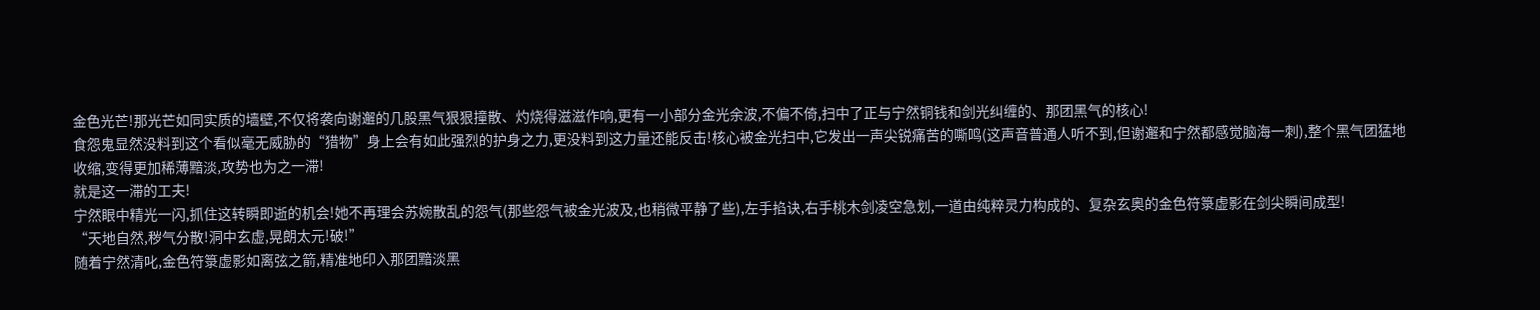金色光芒!那光芒如同实质的墙壁,不仅将袭向谢邂的几股黑气狠狠撞散、灼烧得滋滋作响,更有一小部分金光余波,不偏不倚,扫中了正与宁然铜钱和剑光纠缠的、那团黑气的核心!
食怨鬼显然没料到这个看似毫无威胁的“猎物”身上会有如此强烈的护身之力,更没料到这力量还能反击!核心被金光扫中,它发出一声尖锐痛苦的嘶鸣(这声音普通人听不到,但谢邂和宁然都感觉脑海一刺),整个黑气团猛地收缩,变得更加稀薄黯淡,攻势也为之一滞!
就是这一滞的工夫!
宁然眼中精光一闪,抓住这转瞬即逝的机会!她不再理会苏婉散乱的怨气(那些怨气被金光波及,也稍微平静了些),左手掐诀,右手桃木剑凌空急划,一道由纯粹灵力构成的、复杂玄奥的金色符箓虚影在剑尖瞬间成型!
“天地自然,秽气分散!洞中玄虚,晃朗太元!破!”
随着宁然清叱,金色符箓虚影如离弦之箭,精准地印入那团黯淡黑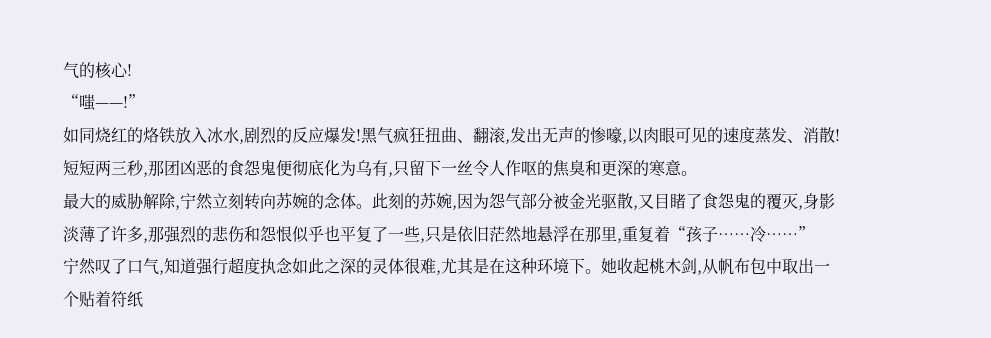气的核心!
“嗤——!”
如同烧红的烙铁放入冰水,剧烈的反应爆发!黑气疯狂扭曲、翻滚,发出无声的惨嚎,以肉眼可见的速度蒸发、消散!短短两三秒,那团凶恶的食怨鬼便彻底化为乌有,只留下一丝令人作呕的焦臭和更深的寒意。
最大的威胁解除,宁然立刻转向苏婉的念体。此刻的苏婉,因为怨气部分被金光驱散,又目睹了食怨鬼的覆灭,身影淡薄了许多,那强烈的悲伤和怨恨似乎也平复了一些,只是依旧茫然地悬浮在那里,重复着“孩子……冷……”
宁然叹了口气,知道强行超度执念如此之深的灵体很难,尤其是在这种环境下。她收起桃木剑,从帆布包中取出一个贴着符纸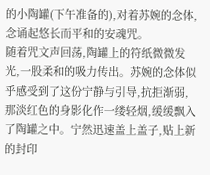的小陶罐(下午准备的),对着苏婉的念体,念诵起悠长而平和的安魂咒。
随着咒文声回荡,陶罐上的符纸微微发光,一股柔和的吸力传出。苏婉的念体似乎感受到了这份宁静与引导,抗拒渐弱,那淡红色的身影化作一缕轻烟,缓缓飘入了陶罐之中。宁然迅速盖上盖子,贴上新的封印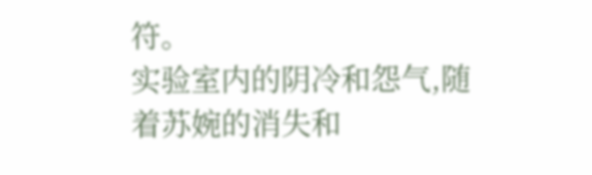符。
实验室内的阴冷和怨气,随着苏婉的消失和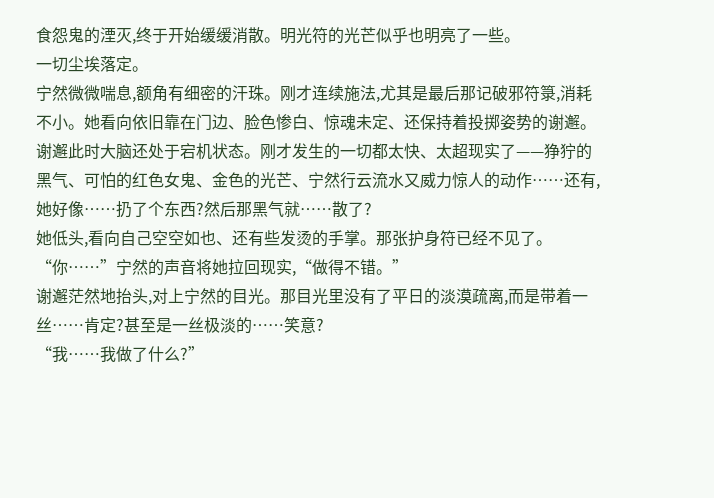食怨鬼的湮灭,终于开始缓缓消散。明光符的光芒似乎也明亮了一些。
一切尘埃落定。
宁然微微喘息,额角有细密的汗珠。刚才连续施法,尤其是最后那记破邪符箓,消耗不小。她看向依旧靠在门边、脸色惨白、惊魂未定、还保持着投掷姿势的谢邂。
谢邂此时大脑还处于宕机状态。刚才发生的一切都太快、太超现实了——狰狞的黑气、可怕的红色女鬼、金色的光芒、宁然行云流水又威力惊人的动作……还有,她好像……扔了个东西?然后那黑气就……散了?
她低头,看向自己空空如也、还有些发烫的手掌。那张护身符已经不见了。
“你……”宁然的声音将她拉回现实,“做得不错。”
谢邂茫然地抬头,对上宁然的目光。那目光里没有了平日的淡漠疏离,而是带着一丝……肯定?甚至是一丝极淡的……笑意?
“我……我做了什么?”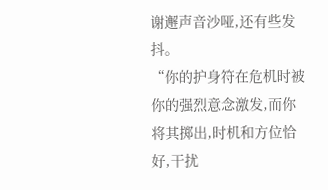谢邂声音沙哑,还有些发抖。
“你的护身符在危机时被你的强烈意念激发,而你将其掷出,时机和方位恰好,干扰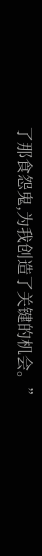了那食怨鬼,为我创造了关键的机会。”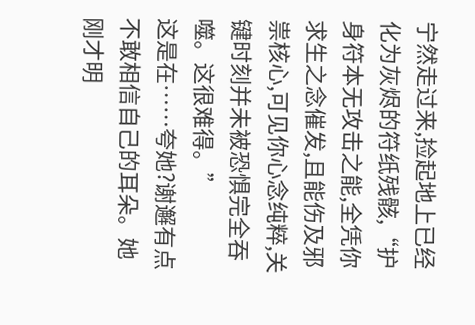宁然走过来,捡起地上已经化为灰烬的符纸残骸,“护身符本无攻击之能,全凭你求生之念催发,且能伤及邪祟核心,可见你心念纯粹,关键时刻并未被恐惧完全吞噬。这很难得。”
这是在……夸她?谢邂有点不敢相信自己的耳朵。她刚才明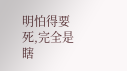明怕得要死,完全是瞎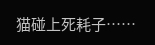猫碰上死耗子……